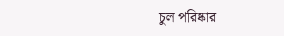চুল পরিষ্কার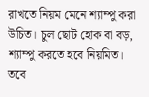রাখতে নিয়ম মেনে শ্যাম্পু করা উচিত। চুল ছোট হোক বা বড়, শ্যাম্পু করতে হবে নিয়মিত। তবে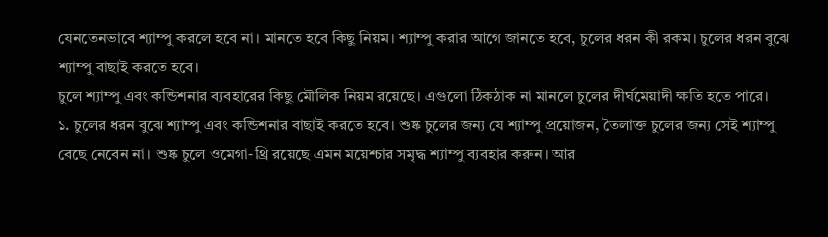যেনতেনভাবে শ্যাম্পু করলে হবে না। মানতে হবে কিছু নিয়ম। শ্যাম্পু করার আগে জানতে হবে, চুলের ধরন কী রকম। চুলের ধরন বুঝে শ্যাম্পু বাছাই করতে হবে।
চুলে শ্যাম্পু এবং কন্ডিশনার ব্যবহারের কিছু মৌলিক নিয়ম রয়েছে। এগুলো ঠিকঠাক না মানলে চুলের দীর্ঘমেয়াদী ক্ষতি হতে পারে।
১. চুলের ধরন বুঝে শ্যাম্পু এবং কন্ডিশনার বাছাই করতে হবে। শুষ্ক চুলের জন্য যে শ্যাম্পু প্রয়োজন, তৈলাক্ত চুলের জন্য সেই শ্যাম্পু বেছে নেবেন না। শুষ্ক চুলে ওমেগা-থ্রি রয়েছে এমন ময়েশ্চার সমৃদ্ধ শ্যাম্পু ব্যবহার করুন। আর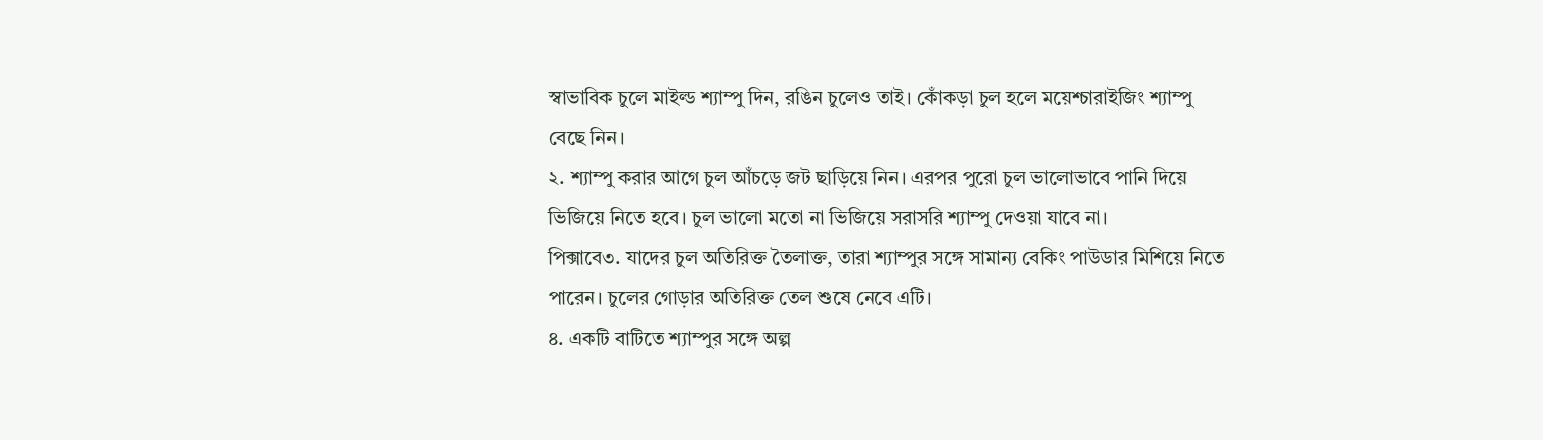স্বাভাবিক চুলে মাইল্ড শ্যাম্পু দিন, রঙিন চুলেও তাই। কোঁকড়া চুল হলে ময়েশ্চারাইজিং শ্যাম্পু বেছে নিন।
২. শ্যাম্পু করার আগে চুল আঁচড়ে জট ছাড়িয়ে নিন। এরপর পুরো চুল ভালোভাবে পানি দিয়ে ভিজিয়ে নিতে হবে। চুল ভালো মতো না ভিজিয়ে সরাসরি শ্যাম্পু দেওয়া যাবে না।
পিক্সাবে৩. যাদের চুল অতিরিক্ত তৈলাক্ত, তারা শ্যাম্পুর সঙ্গে সামান্য বেকিং পাউডার মিশিয়ে নিতে পারেন। চুলের গোড়ার অতিরিক্ত তেল শুষে নেবে এটি।
৪. একটি বাটিতে শ্যাম্পুর সঙ্গে অল্প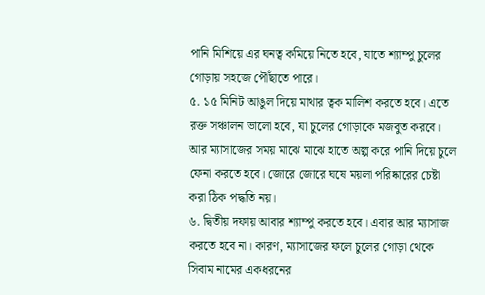পানি মিশিয়ে এর ঘনত্ব কমিয়ে নিতে হবে, যাতে শ্যাম্পু চুলের গোড়ায় সহজে পৌঁছাতে পারে।
৫. ১৫ মিনিট আঙুল দিয়ে মাথার ত্বক মালিশ করতে হবে। এতে রক্ত সঞ্চালন ভালো হবে, যা চুলের গোড়াকে মজবুত করবে। আর ম্যাসাজের সময় মাঝে মাঝে হাতে অল্প করে পানি দিয়ে চুলে ফেনা করতে হবে। জোরে জোরে ঘষে ময়লা পরিষ্কারের চেষ্টা করা ঠিক পদ্ধতি নয়।
৬. দ্বিতীয় দফায় আবার শ্যাম্পু করতে হবে। এবার আর ম্যাসাজ করতে হবে না। কারণ, ম্যাসাজের ফলে চুলের গোড়া থেকে সিবাম নামের একধরনের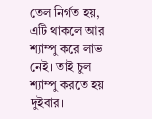তেল নির্গত হয়, এটি থাকলে আর শ্যাম্পু করে লাভ নেই। তাই চুল শ্যাম্পু করতে হয় দুইবার।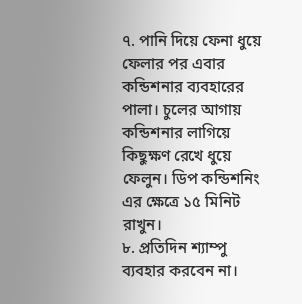৭. পানি দিয়ে ফেনা ধুয়ে ফেলার পর এবার কন্ডিশনার ব্যবহারের পালা। চুলের আগায় কন্ডিশনার লাগিয়ে কিছুক্ষণ রেখে ধুয়ে ফেলুন। ডিপ কন্ডিশনিং এর ক্ষেত্রে ১৫ মিনিট রাখুন।
৮. প্রতিদিন শ্যাম্পু ব্যবহার করবেন না।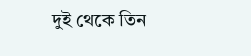দুই থেকে তিন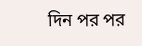দিন পর পর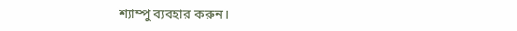শ্যাম্পু ব্যবহার করুন।